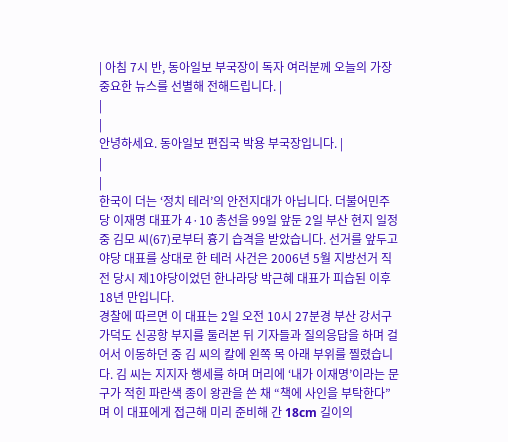| 아침 7시 반, 동아일보 부국장이 독자 여러분께 오늘의 가장 중요한 뉴스를 선별해 전해드립니다. |
|
|
안녕하세요. 동아일보 편집국 박용 부국장입니다. |
|
|
한국이 더는 ‘정치 테러’의 안전지대가 아닙니다. 더불어민주당 이재명 대표가 4·10 총선을 99일 앞둔 2일 부산 현지 일정 중 김모 씨(67)로부터 흉기 습격을 받았습니다. 선거를 앞두고 야당 대표를 상대로 한 테러 사건은 2006년 5월 지방선거 직전 당시 제1야당이었던 한나라당 박근혜 대표가 피습된 이후 18년 만입니다.
경찰에 따르면 이 대표는 2일 오전 10시 27분경 부산 강서구 가덕도 신공항 부지를 둘러본 뒤 기자들과 질의응답을 하며 걸어서 이동하던 중 김 씨의 칼에 왼쪽 목 아래 부위를 찔렸습니다. 김 씨는 지지자 행세를 하며 머리에 ‘내가 이재명’이라는 문구가 적힌 파란색 종이 왕관을 쓴 채 “책에 사인을 부탁한다”며 이 대표에게 접근해 미리 준비해 간 18cm 길이의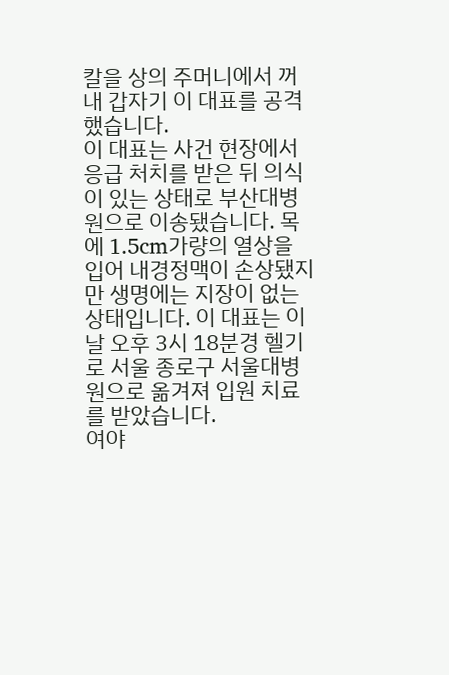칼을 상의 주머니에서 꺼내 갑자기 이 대표를 공격했습니다.
이 대표는 사건 현장에서 응급 처치를 받은 뒤 의식이 있는 상태로 부산대병원으로 이송됐습니다. 목에 1.5cm가량의 열상을 입어 내경정맥이 손상됐지만 생명에는 지장이 없는 상태입니다. 이 대표는 이날 오후 3시 18분경 헬기로 서울 종로구 서울대병원으로 옮겨져 입원 치료를 받았습니다.
여야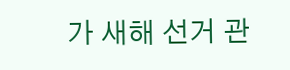가 새해 선거 관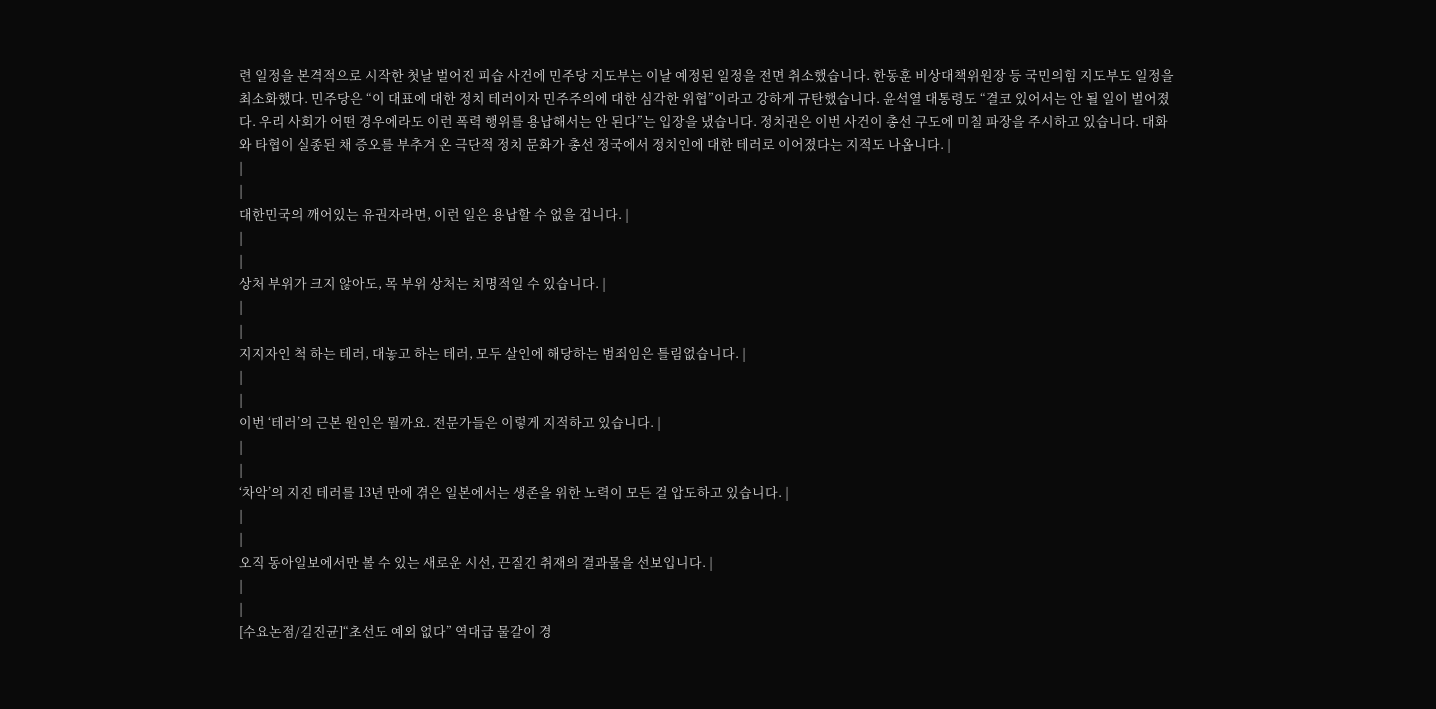련 일정을 본격적으로 시작한 첫날 벌어진 피습 사건에 민주당 지도부는 이날 예정된 일정을 전면 취소했습니다. 한동훈 비상대책위원장 등 국민의힘 지도부도 일정을 최소화했다. 민주당은 “이 대표에 대한 정치 테러이자 민주주의에 대한 심각한 위협”이라고 강하게 규탄했습니다. 윤석열 대통령도 “결코 있어서는 안 될 일이 벌어졌다. 우리 사회가 어떤 경우에라도 이런 폭력 행위를 용납해서는 안 된다”는 입장을 냈습니다. 정치권은 이번 사건이 총선 구도에 미칠 파장을 주시하고 있습니다. 대화와 타협이 실종된 채 증오를 부추겨 온 극단적 정치 문화가 총선 정국에서 정치인에 대한 테러로 이어졌다는 지적도 나옵니다. |
|
|
대한민국의 깨어있는 유권자라면, 이런 일은 용납할 수 없을 겁니다. |
|
|
상처 부위가 크지 않아도, 목 부위 상처는 치명적일 수 있습니다. |
|
|
지지자인 척 하는 테러, 대놓고 하는 테러, 모두 살인에 해당하는 범죄임은 틀림없습니다. |
|
|
이번 ‘테러’의 근본 원인은 뭘까요. 전문가들은 이렇게 지적하고 있습니다. |
|
|
‘차악’의 지진 테러를 13년 만에 겪은 일본에서는 생존을 위한 노력이 모든 걸 압도하고 있습니다. |
|
|
오직 동아일보에서만 볼 수 있는 새로운 시선, 끈질긴 취재의 결과물을 선보입니다. |
|
|
[수요논점/길진균]“초선도 예외 없다” 역대급 물갈이 경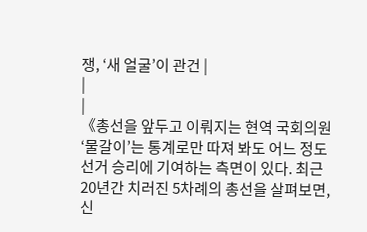쟁, ‘새 얼굴’이 관건 |
|
|
《총선을 앞두고 이뤄지는 현역 국회의원 ‘물갈이’는 통계로만 따져 봐도 어느 정도 선거 승리에 기여하는 측면이 있다. 최근 20년간 치러진 5차례의 총선을 살펴보면, 신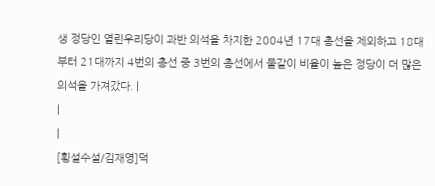생 정당인 열린우리당이 과반 의석을 차지한 2004년 17대 총선을 제외하고 18대부터 21대까지 4번의 총선 중 3번의 총선에서 물갈이 비율이 높은 정당이 더 많은 의석을 가져갔다. |
|
|
[횡설수설/김재영]덕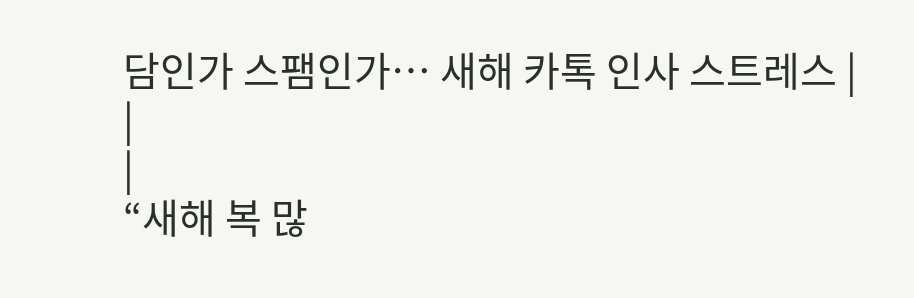담인가 스팸인가… 새해 카톡 인사 스트레스 |
|
|
“새해 복 많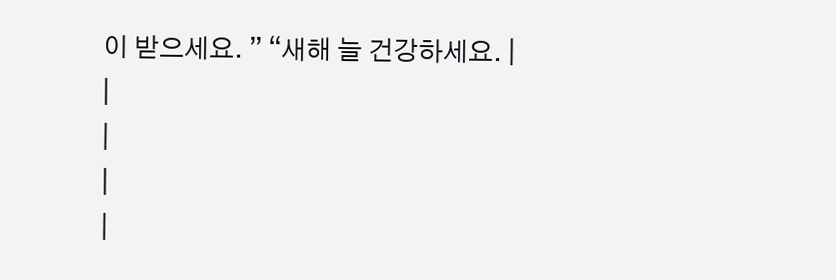이 받으세요. ” “새해 늘 건강하세요. |
|
|
|
|